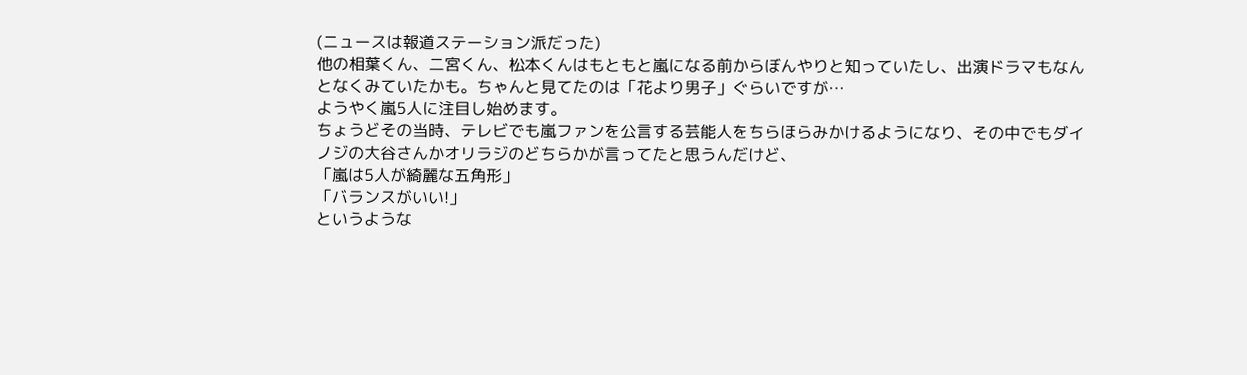(ニュースは報道ステーション派だった)
他の相葉くん、二宮くん、松本くんはもともと嵐になる前からぼんやりと知っていたし、出演ドラマもなんとなくみていたかも。ちゃんと見てたのは「花より男子」ぐらいですが…
ようやく嵐5人に注目し始めます。
ちょうどその当時、テレビでも嵐ファンを公言する芸能人をちらほらみかけるようになり、その中でもダイノジの大谷さんかオリラジのどちらかが言ってたと思うんだけど、
「嵐は5人が綺麗な五角形」
「バランスがいい!」
というような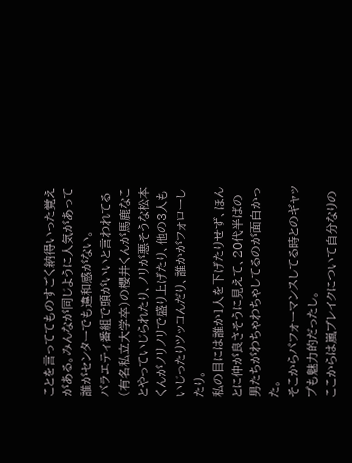ことを言っててものすごく納得いった覚えがある。みんなが同じように人気があって誰がセンターでも違和感がない。
バラエティ番組で頭がいいと言われてる(有名私立大学卒)の櫻井くんが馬鹿なことやっていじられたり、ノリが悪そうな松本くんがノリノリで盛り上げたり、他の3人もいじったりツッコんだり、誰かがフォローしたり。
私の目には誰か1人を下げたりせず、ほんとに仲が良さそうに見えて、20代半ばの男たちがわちゃわちゃしてるのが面白かった。
そこからパフォーマンスしてる時とのギャップも魅力的だったし。
ここからは嵐ブレイクについて自分なりの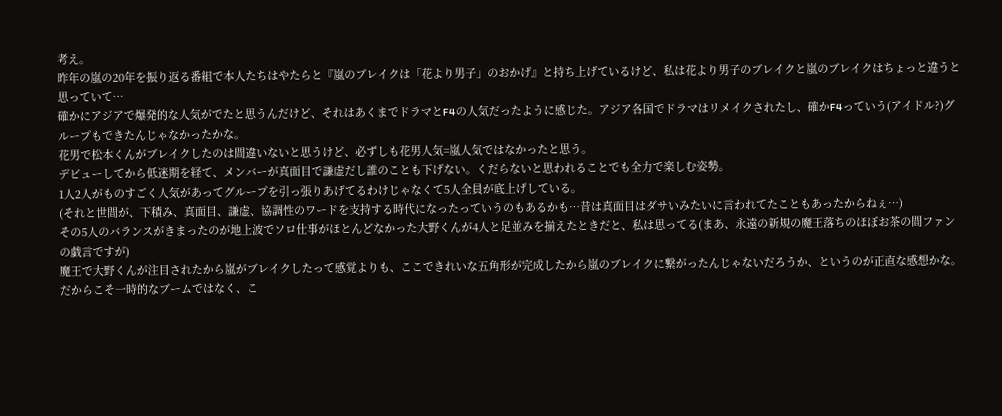考え。
昨年の嵐の20年を振り返る番組で本人たちはやたらと『嵐のブレイクは「花より男子」のおかげ』と持ち上げているけど、私は花より男子のブレイクと嵐のブレイクはちょっと違うと思っていて…
確かにアジアで爆発的な人気がでたと思うんだけど、それはあくまでドラマとF4の人気だったように感じた。アジア各国でドラマはリメイクされたし、確かF4っていう(アイドル?)グループもできたんじゃなかったかな。
花男で松本くんがブレイクしたのは間違いないと思うけど、必ずしも花男人気=嵐人気ではなかったと思う。
デビューしてから低迷期を経て、メンバーが真面目で謙虚だし誰のことも下げない。くだらないと思われることでも全力で楽しむ姿勢。
1人2人がものすごく人気があってグループを引っ張りあげてるわけじゃなくて5人全員が底上げしている。
(それと世間が、下積み、真面目、謙虚、協調性のワードを支持する時代になったっていうのもあるかも…昔は真面目はダサいみたいに言われてたこともあったからねぇ…)
その5人のバランスがきまったのが地上波でソロ仕事がほとんどなかった大野くんが4人と足並みを揃えたときだと、私は思ってる(まあ、永遠の新規の魔王落ちのほぼお茶の間ファンの戯言ですが)
魔王で大野くんが注目されたから嵐がブレイクしたって感覚よりも、ここできれいな五角形が完成したから嵐のブレイクに繋がったんじゃないだろうか、というのが正直な感想かな。
だからこそ一時的なブームではなく、こ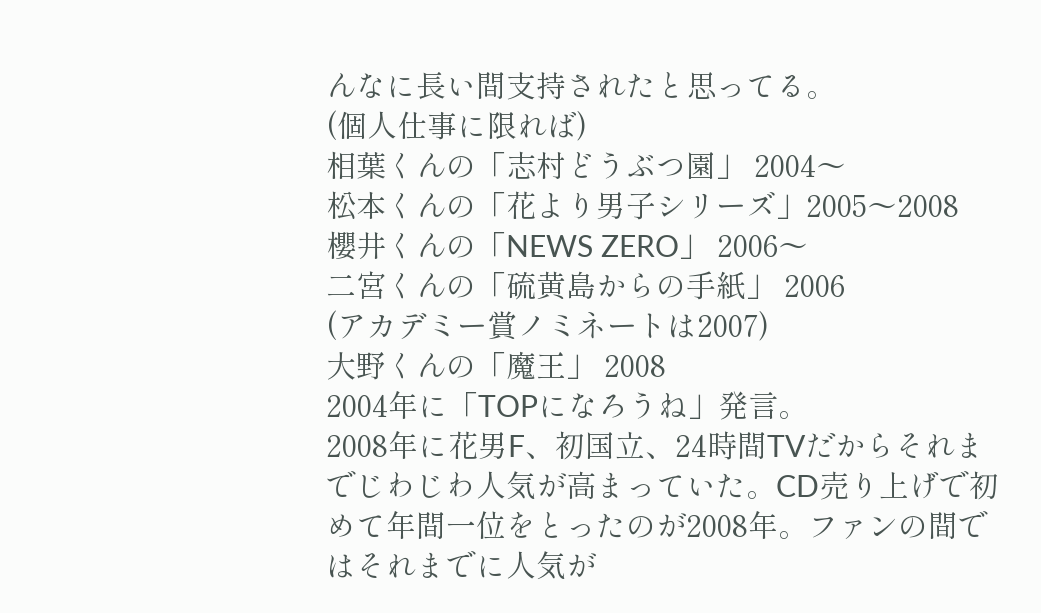んなに長い間支持されたと思ってる。
(個人仕事に限れば)
相葉くんの「志村どうぶつ園」 2004〜
松本くんの「花より男子シリーズ」2005〜2008
櫻井くんの「NEWS ZERO」 2006〜
二宮くんの「硫黄島からの手紙」 2006
(アカデミー賞ノミネートは2007)
大野くんの「魔王」 2008
2004年に「TOPになろうね」発言。
2008年に花男F、初国立、24時間TVだからそれまでじわじわ人気が高まっていた。CD売り上げで初めて年間一位をとったのが2008年。ファンの間ではそれまでに人気が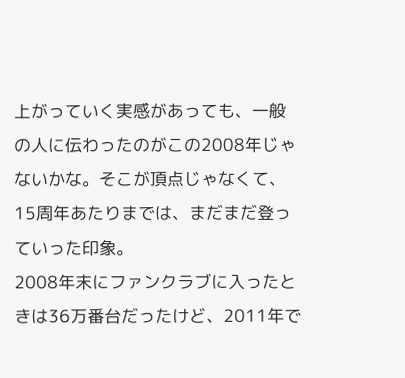上がっていく実感があっても、一般の人に伝わったのがこの2008年じゃないかな。そこが頂点じゃなくて、15周年あたりまでは、まだまだ登っていった印象。
2008年末にファンクラブに入ったときは36万番台だったけど、2011年で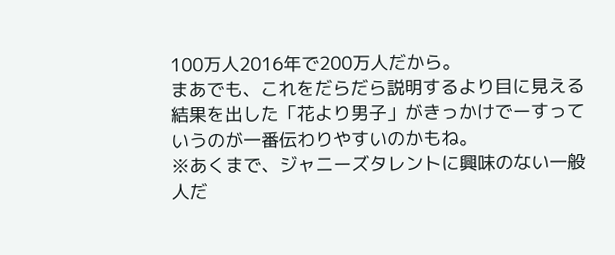100万人2016年で200万人だから。
まあでも、これをだらだら説明するより目に見える結果を出した「花より男子」がきっかけでーすっていうのが一番伝わりやすいのかもね。
※あくまで、ジャニーズタレントに興味のない一般人だ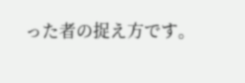った者の捉え方です。